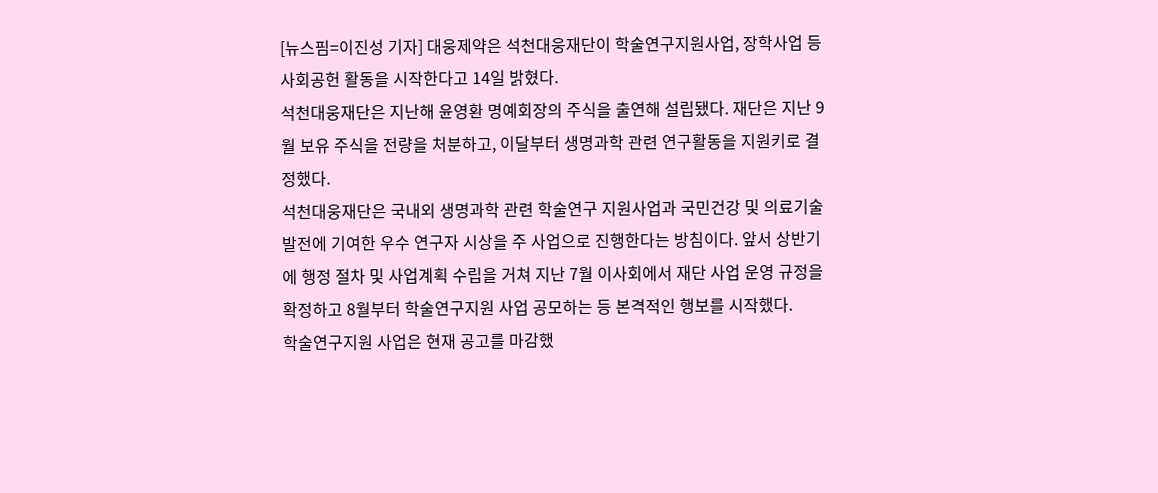[뉴스핌=이진성 기자] 대웅제약은 석천대웅재단이 학술연구지원사업, 장학사업 등 사회공헌 활동을 시작한다고 14일 밝혔다.
석천대웅재단은 지난해 윤영환 명예회장의 주식을 출연해 설립됐다. 재단은 지난 9월 보유 주식을 전량을 처분하고, 이달부터 생명과학 관련 연구활동을 지원키로 결정했다.
석천대웅재단은 국내외 생명과학 관련 학술연구 지원사업과 국민건강 및 의료기술 발전에 기여한 우수 연구자 시상을 주 사업으로 진행한다는 방침이다. 앞서 상반기에 행정 절차 및 사업계획 수립을 거쳐 지난 7월 이사회에서 재단 사업 운영 규정을 확정하고 8월부터 학술연구지원 사업 공모하는 등 본격적인 행보를 시작했다.
학술연구지원 사업은 현재 공고를 마감했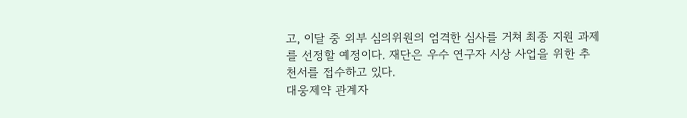고, 이달 중 외부 심의위원의 엄격한 심사를 거쳐 최종 지원 과제를 선정할 예정이다. 재단은 우수 연구자 시상 사업을 위한 추천서를 접수하고 있다.
대웅제약 관계자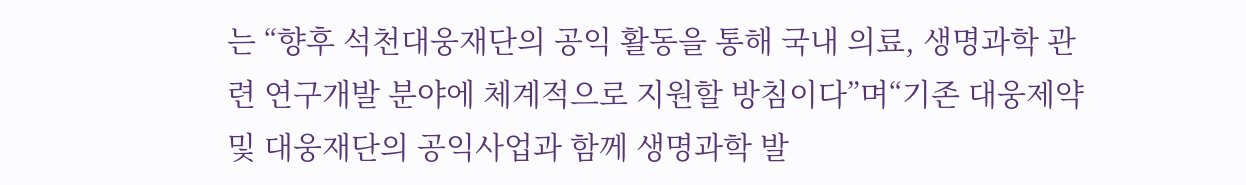는 “향후 석천대웅재단의 공익 활동을 통해 국내 의료, 생명과학 관련 연구개발 분야에 체계적으로 지원할 방침이다”며“기존 대웅제약 및 대웅재단의 공익사업과 함께 생명과학 발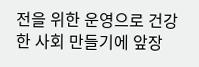전을 위한 운영으로 건강한 사회 만들기에 앞장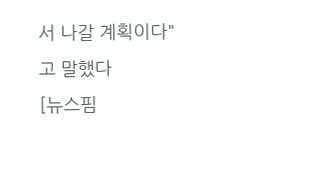서 나갈 계획이다"고 말했다
[뉴스핌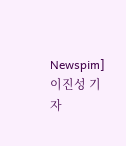Newspim] 이진성 기자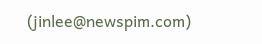(jinlee@newspim.com)